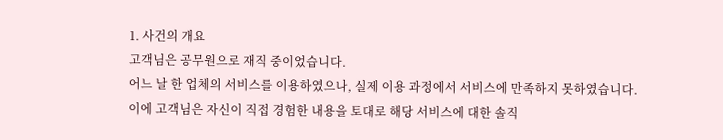1. 사건의 개요
고객님은 공무원으로 재직 중이었습니다.
어느 날 한 업체의 서비스를 이용하였으나, 실제 이용 과정에서 서비스에 만족하지 못하였습니다.
이에 고객님은 자신이 직접 경험한 내용을 토대로 해당 서비스에 대한 솔직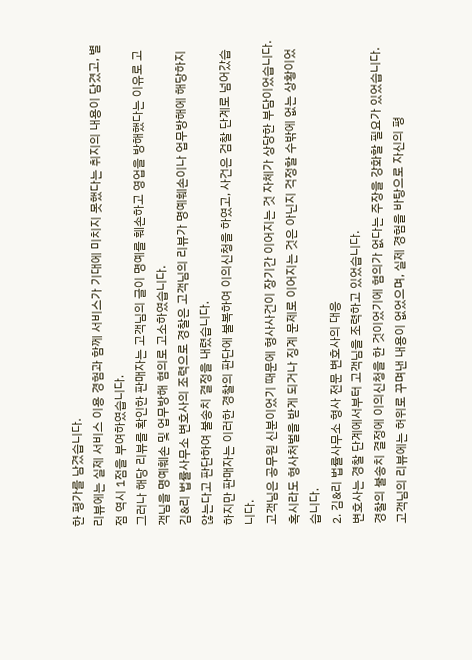한 평가를 남겼습니다.
리뷰에는 실제 서비스 이용 경험과 함께 서비스가 기대에 미치지 못했다는 취지의 내용이 담겼고, 별점 역시 1점을 부여하였습니다.
그러나 해당 리뷰를 확인한 판매자는 고객님의 글이 명예를 훼손하고 영업을 방해했다는 이유로 고객님을 명예훼손 및 업무방해 혐의로 고소하였습니다.
김&리 법률사무소 변호사의 조력으로 경찰은 고객님의 리뷰가 명예훼손이나 업무방해에 해당하지 않는다고 판단하여 불송치 결정을 내렸습니다.
하지만 판매자는 이러한 경찰의 판단에 불복하여 이의신청을 하였고, 사건은 검찰 단계로 넘어갔습니다.
고객님은 공무원 신분이었기 때문에 형사사건이 장기간 이어지는 것 자체가 상당한 부담이었습니다.
혹시라도 형사처벌을 받게 되거나 징계 문제로 이어지는 것은 아닌지 걱정할 수밖에 없는 상황이었습니다.
2. 김&리 법률사무소 형사 전문 변호사의 대응
변호사는 경찰 단계에서부터 고객님을 조력하고 있었습니다.
경찰의 불송치 결정에 이의신청을 한 것이었기에 혐의가 없다는 주장을 강화할 필요가 있었습니다.
고객님의 리뷰에는 허위로 꾸며낸 내용이 없었으며, 실제 경험을 바탕으로 자신의 평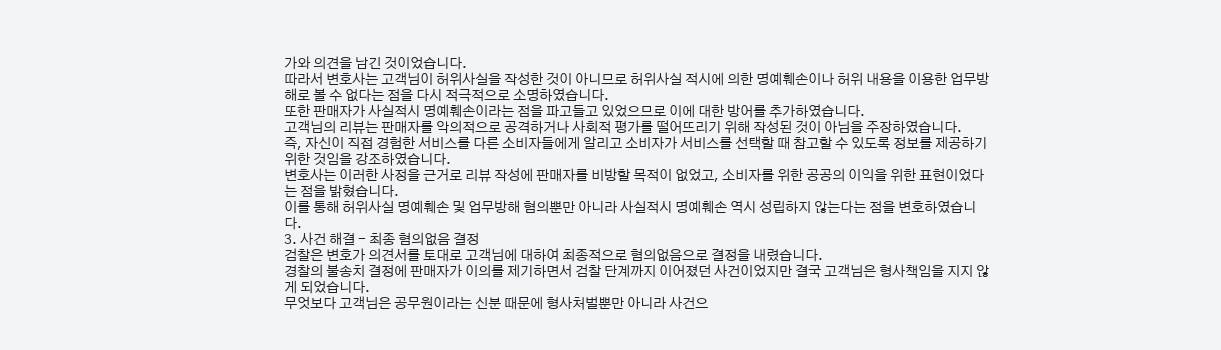가와 의견을 남긴 것이었습니다.
따라서 변호사는 고객님이 허위사실을 작성한 것이 아니므로 허위사실 적시에 의한 명예훼손이나 허위 내용을 이용한 업무방해로 볼 수 없다는 점을 다시 적극적으로 소명하였습니다.
또한 판매자가 사실적시 명예훼손이라는 점을 파고들고 있었으므로 이에 대한 방어를 추가하였습니다.
고객님의 리뷰는 판매자를 악의적으로 공격하거나 사회적 평가를 떨어뜨리기 위해 작성된 것이 아님을 주장하였습니다.
즉, 자신이 직접 경험한 서비스를 다른 소비자들에게 알리고 소비자가 서비스를 선택할 때 참고할 수 있도록 정보를 제공하기 위한 것임을 강조하였습니다.
변호사는 이러한 사정을 근거로 리뷰 작성에 판매자를 비방할 목적이 없었고, 소비자를 위한 공공의 이익을 위한 표현이었다는 점을 밝혔습니다.
이를 통해 허위사실 명예훼손 및 업무방해 혐의뿐만 아니라 사실적시 명예훼손 역시 성립하지 않는다는 점을 변호하였습니다.
3. 사건 해결 - 최종 혐의없음 결정
검찰은 변호가 의견서를 토대로 고객님에 대하여 최종적으로 혐의없음으로 결정을 내렸습니다.
경찰의 불송치 결정에 판매자가 이의를 제기하면서 검찰 단계까지 이어졌던 사건이었지만 결국 고객님은 형사책임을 지지 않게 되었습니다.
무엇보다 고객님은 공무원이라는 신분 때문에 형사처벌뿐만 아니라 사건으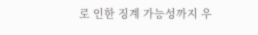로 인한 징계 가능성까지 우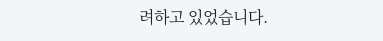려하고 있었습니다.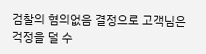검찰의 혐의없음 결정으로 고객님은 걱정을 덜 수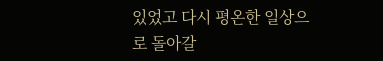있었고 다시 평온한 일상으로 돌아갈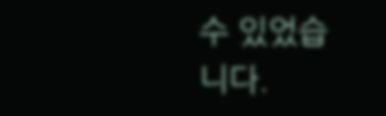수 있었습니다.